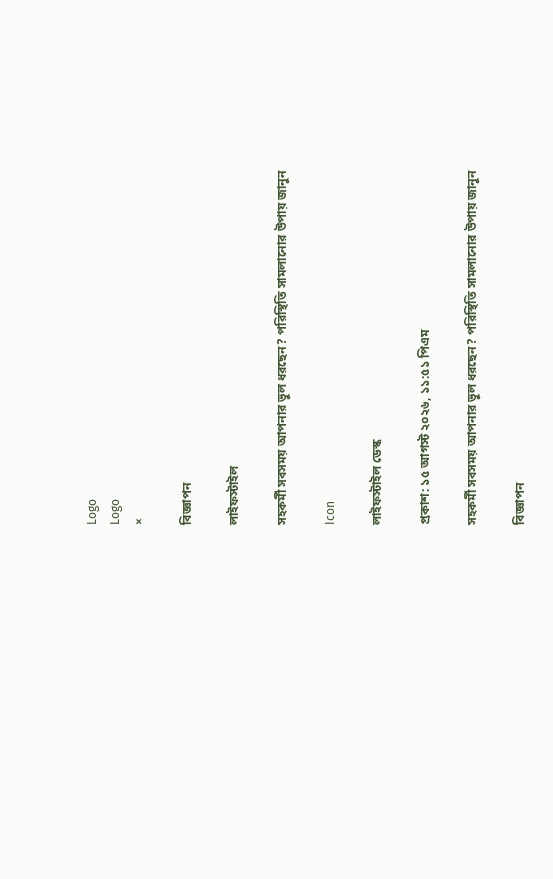Logo
Logo
×

বিজ্ঞাপন

লাইফস্টাইল

সহকর্মী সবসময় আপনার ভুল ধরছেন? পরিস্থিতি সামলানোর উপায় জানুন

Icon

লাইফস্টাইল ডেস্ক

প্রকাশ: ১৫ আগস্ট ২০২৬, ১১:৫১ পিএম

সহকর্মী সবসময় আপনার ভুল ধরছেন? পরিস্থিতি সামলানোর উপায় জানুন

বিজ্ঞাপন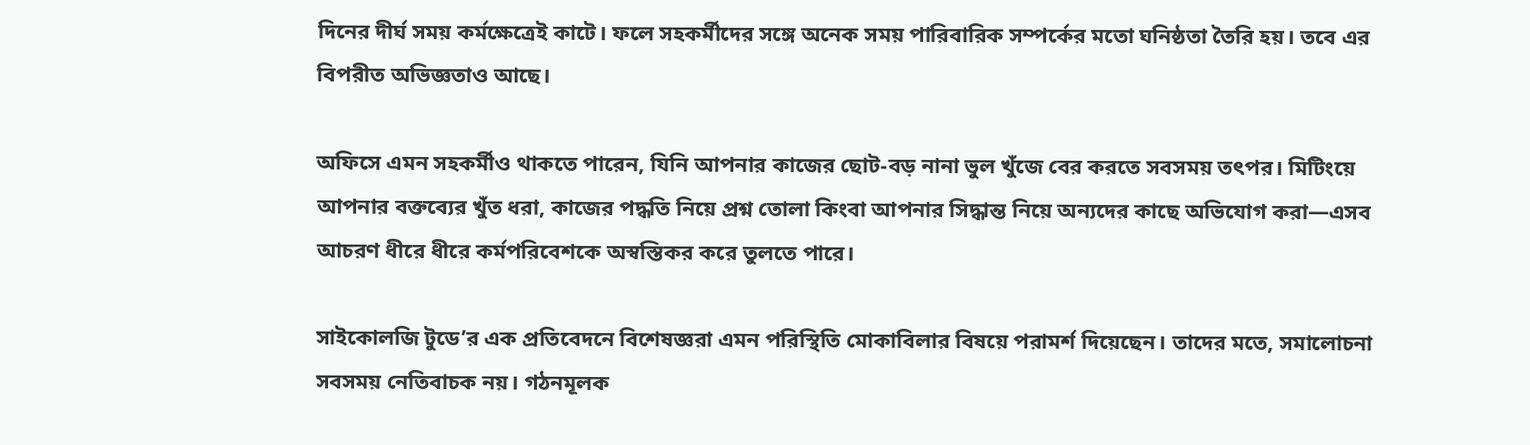দিনের দীর্ঘ সময় কর্মক্ষেত্রেই কাটে। ফলে সহকর্মীদের সঙ্গে অনেক সময় পারিবারিক সম্পর্কের মতো ঘনিষ্ঠতা তৈরি হয়। তবে এর বিপরীত অভিজ্ঞতাও আছে।

অফিসে এমন সহকর্মীও থাকতে পারেন, যিনি আপনার কাজের ছোট-বড় নানা ভুল খুঁজে বের করতে সবসময় তৎপর। মিটিংয়ে আপনার বক্তব্যের খুঁত ধরা, কাজের পদ্ধতি নিয়ে প্রশ্ন তোলা কিংবা আপনার সিদ্ধান্ত নিয়ে অন্যদের কাছে অভিযোগ করা—এসব আচরণ ধীরে ধীরে কর্মপরিবেশকে অস্বস্তিকর করে তুলতে পারে।

সাইকোলজি টুডে’র এক প্রতিবেদনে বিশেষজ্ঞরা এমন পরিস্থিতি মোকাবিলার বিষয়ে পরামর্শ দিয়েছেন। তাদের মতে, সমালোচনা সবসময় নেতিবাচক নয়। গঠনমূলক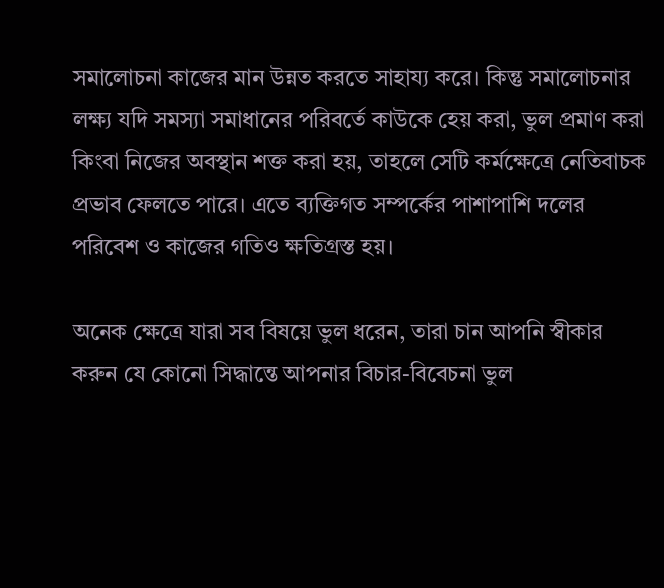সমালোচনা কাজের মান উন্নত করতে সাহায্য করে। কিন্তু সমালোচনার লক্ষ্য যদি সমস্যা সমাধানের পরিবর্তে কাউকে হেয় করা, ভুল প্রমাণ করা কিংবা নিজের অবস্থান শক্ত করা হয়, তাহলে সেটি কর্মক্ষেত্রে নেতিবাচক প্রভাব ফেলতে পারে। এতে ব্যক্তিগত সম্পর্কের পাশাপাশি দলের পরিবেশ ও কাজের গতিও ক্ষতিগ্রস্ত হয়।

অনেক ক্ষেত্রে যারা সব বিষয়ে ভুল ধরেন, তারা চান আপনি স্বীকার করুন যে কোনো সিদ্ধান্তে আপনার বিচার-বিবেচনা ভুল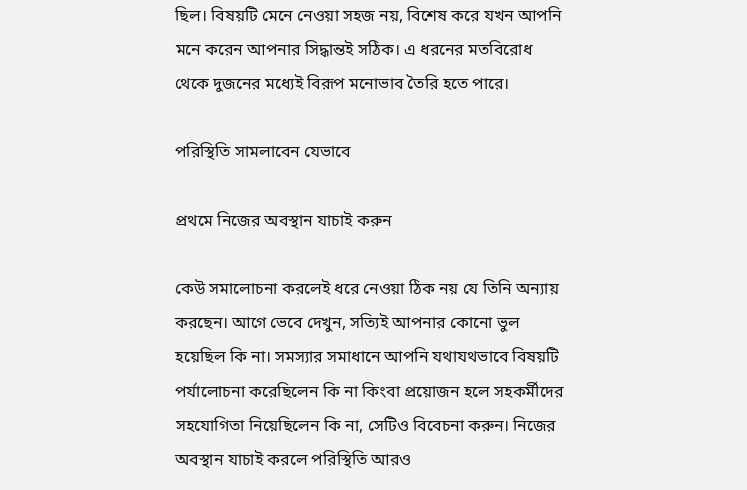ছিল। বিষয়টি মেনে নেওয়া সহজ নয়, বিশেষ করে যখন আপনি মনে করেন আপনার সিদ্ধান্তই সঠিক। এ ধরনের মতবিরোধ থেকে দুজনের মধ্যেই বিরূপ মনোভাব তৈরি হতে পারে।

পরিস্থিতি সামলাবেন যেভাবে

প্রথমে নিজের অবস্থান যাচাই করুন

কেউ সমালোচনা করলেই ধরে নেওয়া ঠিক নয় যে তিনি অন্যায় করছেন। আগে ভেবে দেখুন, সত্যিই আপনার কোনো ভুল হয়েছিল কি না। সমস্যার সমাধানে আপনি যথাযথভাবে বিষয়টি পর্যালোচনা করেছিলেন কি না কিংবা প্রয়োজন হলে সহকর্মীদের সহযোগিতা নিয়েছিলেন কি না, সেটিও বিবেচনা করুন। নিজের অবস্থান যাচাই করলে পরিস্থিতি আরও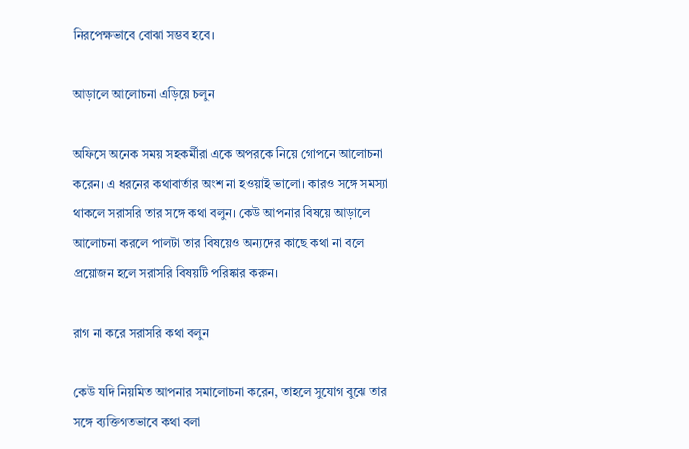নিরপেক্ষভাবে বোঝা সম্ভব হবে।

আড়ালে আলোচনা এড়িয়ে চলুন

অফিসে অনেক সময় সহকর্মীরা একে অপরকে নিয়ে গোপনে আলোচনা করেন। এ ধরনের কথাবার্তার অংশ না হওয়াই ভালো। কারও সঙ্গে সমস্যা থাকলে সরাসরি তার সঙ্গে কথা বলুন। কেউ আপনার বিষয়ে আড়ালে আলোচনা করলে পালটা তার বিষয়েও অন্যদের কাছে কথা না বলে প্রয়োজন হলে সরাসরি বিষয়টি পরিষ্কার করুন।

রাগ না করে সরাসরি কথা বলুন

কেউ যদি নিয়মিত আপনার সমালোচনা করেন, তাহলে সুযোগ বুঝে তার সঙ্গে ব্যক্তিগতভাবে কথা বলা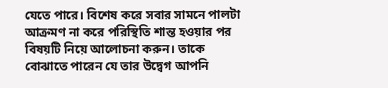যেতে পারে। বিশেষ করে সবার সামনে পালটা আক্রমণ না করে পরিস্থিতি শান্ত হওয়ার পর বিষয়টি নিয়ে আলোচনা করুন। তাকে বোঝাতে পারেন যে তার উদ্বেগ আপনি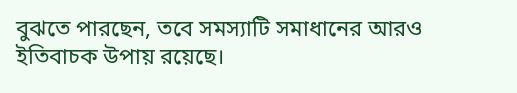বুঝতে পারছেন, তবে সমস্যাটি সমাধানের আরও ইতিবাচক উপায় রয়েছে।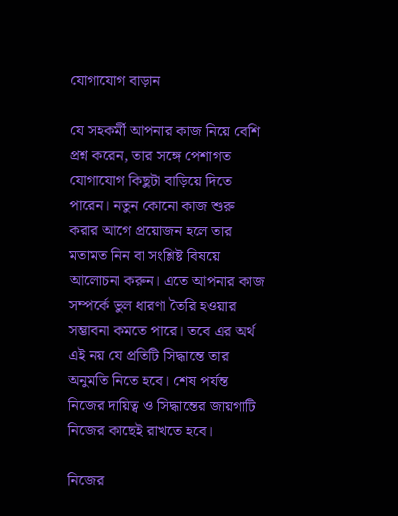যোগাযোগ বাড়ান

যে সহকর্মী আপনার কাজ নিয়ে বেশি প্রশ্ন করেন, তার সঙ্গে পেশাগত যোগাযোগ কিছুটা বাড়িয়ে দিতে পারেন। নতুন কোনো কাজ শুরু করার আগে প্রয়োজন হলে তার মতামত নিন বা সংশ্লিষ্ট বিষয়ে আলোচনা করুন। এতে আপনার কাজ সম্পর্কে ভুল ধারণা তৈরি হওয়ার সম্ভাবনা কমতে পারে। তবে এর অর্থ এই নয় যে প্রতিটি সিদ্ধান্তে তার অনুমতি নিতে হবে। শেষ পর্যন্ত নিজের দায়িত্ব ও সিদ্ধান্তের জায়গাটি নিজের কাছেই রাখতে হবে।

নিজের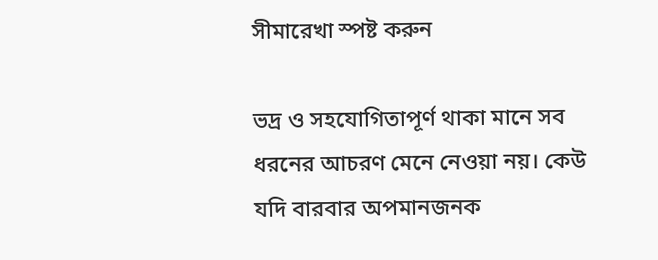সীমারেখা স্পষ্ট করুন

ভদ্র ও সহযোগিতাপূর্ণ থাকা মানে সব ধরনের আচরণ মেনে নেওয়া নয়। কেউ যদি বারবার অপমানজনক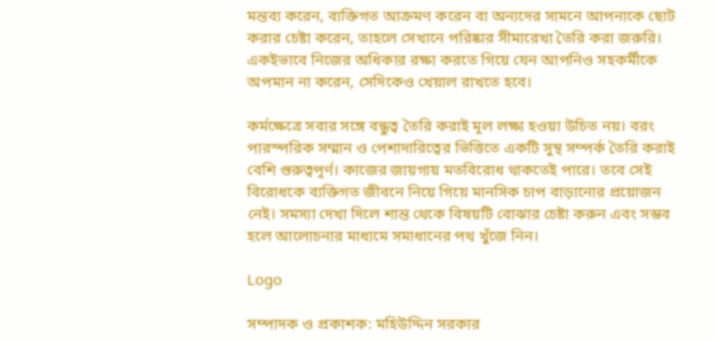মন্তব্য করেন, ব্যক্তিগত আক্রমণ করেন বা অন্যদের সামনে আপনাকে ছোট করার চেষ্টা করেন, তাহলে সেখানে পরিষ্কার সীমারেখা তৈরি করা জরুরি। একইভাবে নিজের অধিকার রক্ষা করতে গিয়ে যেন আপনিও সহকর্মীকে অপমান না করেন, সেদিকেও খেয়াল রাখতে হবে।

কর্মক্ষেত্রে সবার সঙ্গে বন্ধুত্ব তৈরি করাই মূল লক্ষ্য হওয়া উচিত নয়। বরং পারস্পরিক সম্মান ও পেশাদারিত্বের ভিত্তিতে একটি সুস্থ সম্পর্ক তৈরি করাই বেশি গুরুত্বপূর্ণ। কাজের জায়গায় মতবিরোধ থাকতেই পারে। তবে সেই বিরোধকে ব্যক্তিগত জীবনে নিয়ে গিয়ে মানসিক চাপ বাড়ানোর প্রয়োজন নেই। সমস্যা দেখা দিলে শান্ত থেকে বিষয়টি বোঝার চেষ্টা করুন এবং সম্ভব হলে আলোচনার মাধ্যমে সমাধানের পথ খুঁজে নিন।

Logo

সম্পাদক ও প্রকাশক: মহিউদ্দিন সরকার